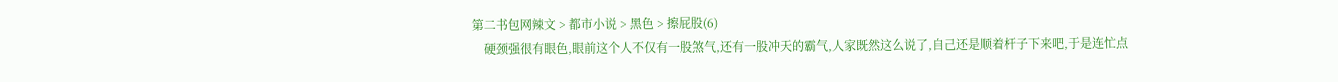第二书包网辣文 > 都市小说 > 黑色 > 擦屁股(6)
    硬颈强很有眼色,眼前这个人不仅有一股煞气,还有一股冲天的霸气,人家既然这么说了,自己还是顺着杆子下来吧,于是连忙点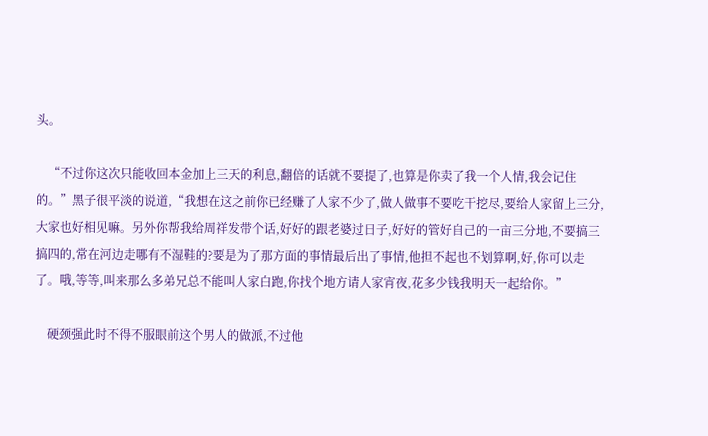头。

    “不过你这次只能收回本金加上三天的利息,翻倍的话就不要提了,也算是你卖了我一个人情,我会记住的。”黑子很平淡的说道,“我想在这之前你已经赚了人家不少了,做人做事不要吃干挖尽,要给人家留上三分,大家也好相见嘛。另外你帮我给周祥发带个话,好好的跟老婆过日子,好好的管好自己的一亩三分地,不要搞三搞四的,常在河边走哪有不湿鞋的?要是为了那方面的事情最后出了事情,他担不起也不划算啊,好,你可以走了。哦,等等,叫来那么多弟兄总不能叫人家白跑,你找个地方请人家宵夜,花多少钱我明天一起给你。”

    硬颈强此时不得不服眼前这个男人的做派,不过他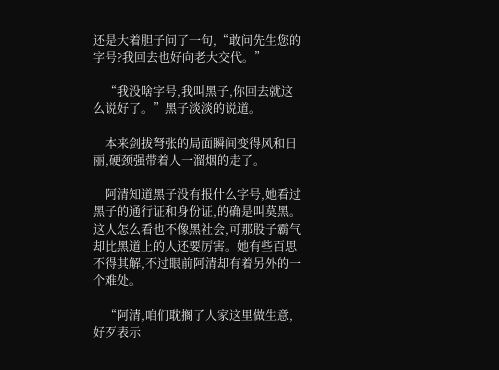还是大着胆子问了一句,“敢问先生您的字号?我回去也好向老大交代。”

    “我没啥字号,我叫黑子,你回去就这么说好了。”黑子淡淡的说道。

    本来剑拔弩张的局面瞬间变得风和日丽,硬颈强带着人一溜烟的走了。

    阿清知道黑子没有报什么字号,她看过黑子的通行证和身份证,的确是叫莫黑。这人怎么看也不像黑社会,可那股子霸气却比黑道上的人还要厉害。她有些百思不得其解,不过眼前阿清却有着另外的一个难处。

    “阿清,咱们耽搁了人家这里做生意,好歹表示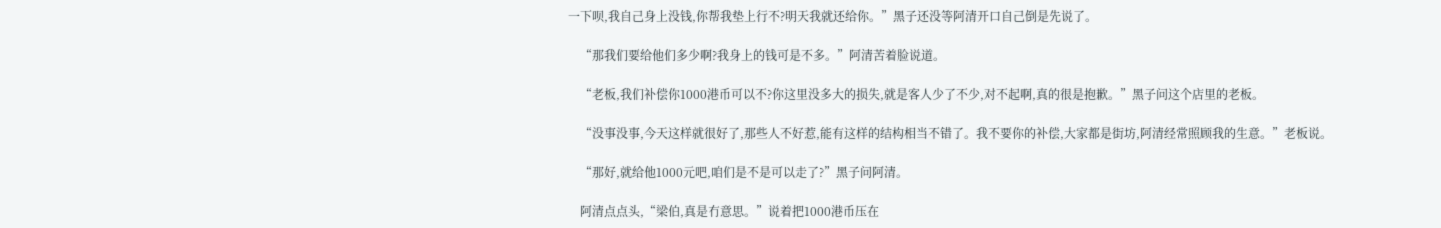一下呗,我自己身上没钱,你帮我垫上行不?明天我就还给你。”黑子还没等阿清开口自己倒是先说了。

    “那我们要给他们多少啊?我身上的钱可是不多。”阿清苦着脸说道。

    “老板,我们补偿你1000港币可以不?你这里没多大的损失,就是客人少了不少,对不起啊,真的很是抱歉。”黑子问这个店里的老板。

    “没事没事,今天这样就很好了,那些人不好惹,能有这样的结构相当不错了。我不要你的补偿,大家都是街坊,阿清经常照顾我的生意。”老板说。

    “那好,就给他1000元吧,咱们是不是可以走了?”黑子问阿清。

    阿清点点头,“梁伯,真是冇意思。”说着把1000港币压在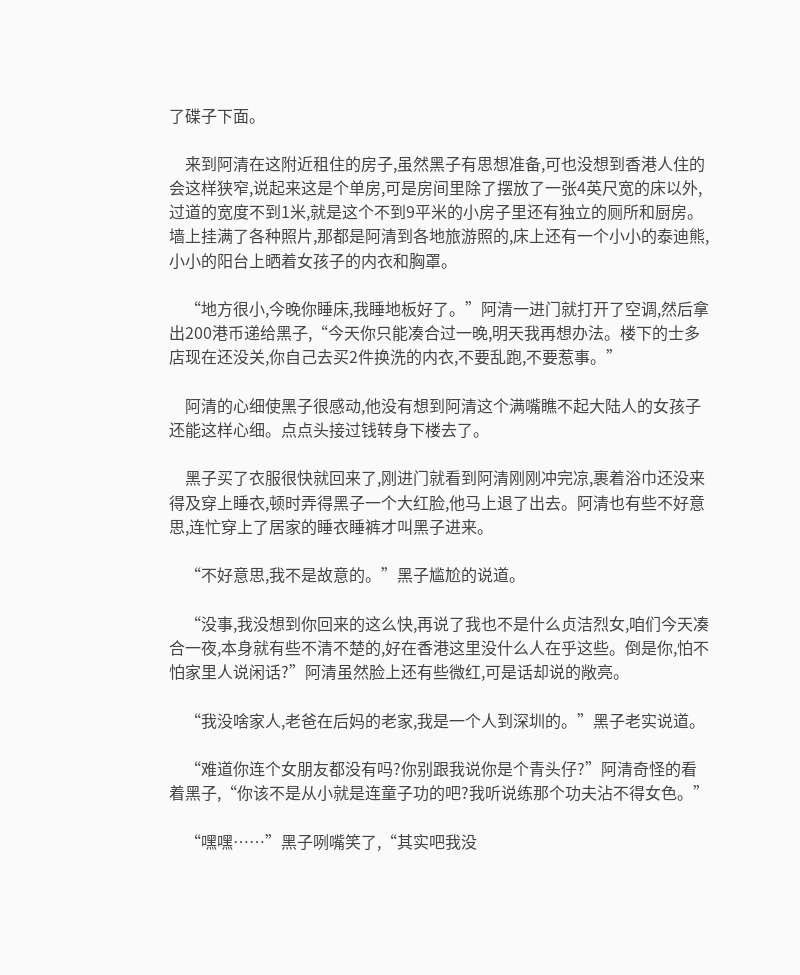了碟子下面。

    来到阿清在这附近租住的房子,虽然黑子有思想准备,可也没想到香港人住的会这样狭窄,说起来这是个单房,可是房间里除了摆放了一张4英尺宽的床以外,过道的宽度不到1米,就是这个不到9平米的小房子里还有独立的厕所和厨房。墙上挂满了各种照片,那都是阿清到各地旅游照的,床上还有一个小小的泰迪熊,小小的阳台上晒着女孩子的内衣和胸罩。

    “地方很小,今晚你睡床,我睡地板好了。”阿清一进门就打开了空调,然后拿出200港币递给黑子,“今天你只能凑合过一晚,明天我再想办法。楼下的士多店现在还没关,你自己去买2件换洗的内衣,不要乱跑,不要惹事。”

    阿清的心细使黑子很感动,他没有想到阿清这个满嘴瞧不起大陆人的女孩子还能这样心细。点点头接过钱转身下楼去了。

    黑子买了衣服很快就回来了,刚进门就看到阿清刚刚冲完凉,裹着浴巾还没来得及穿上睡衣,顿时弄得黑子一个大红脸,他马上退了出去。阿清也有些不好意思,连忙穿上了居家的睡衣睡裤才叫黑子进来。

    “不好意思,我不是故意的。”黑子尴尬的说道。

    “没事,我没想到你回来的这么快,再说了我也不是什么贞洁烈女,咱们今天凑合一夜,本身就有些不清不楚的,好在香港这里没什么人在乎这些。倒是你,怕不怕家里人说闲话?”阿清虽然脸上还有些微红,可是话却说的敞亮。

    “我没啥家人,老爸在后妈的老家,我是一个人到深圳的。”黑子老实说道。

    “难道你连个女朋友都没有吗?你别跟我说你是个青头仔?”阿清奇怪的看着黑子,“你该不是从小就是连童子功的吧?我听说练那个功夫沾不得女色。”

    “嘿嘿……”黑子咧嘴笑了,“其实吧我没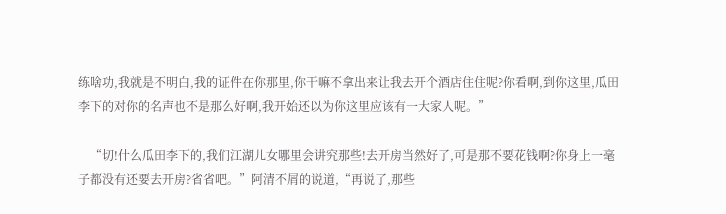练啥功,我就是不明白,我的证件在你那里,你干嘛不拿出来让我去开个酒店住住呢?你看啊,到你这里,瓜田李下的对你的名声也不是那么好啊,我开始还以为你这里应该有一大家人呢。”

    “切!什么瓜田李下的,我们江湖儿女哪里会讲究那些!去开房当然好了,可是那不要花钱啊?你身上一毫子都没有还要去开房?省省吧。”阿清不屑的说道,“再说了,那些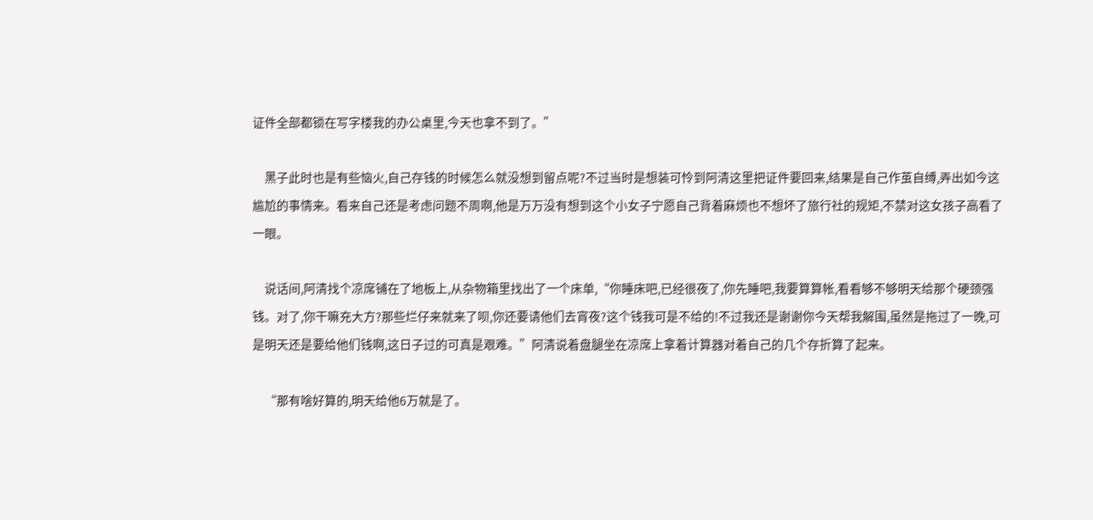证件全部都锁在写字楼我的办公桌里,今天也拿不到了。”

    黑子此时也是有些恼火,自己存钱的时候怎么就没想到留点呢?不过当时是想装可怜到阿清这里把证件要回来,结果是自己作茧自缚,弄出如今这尴尬的事情来。看来自己还是考虑问题不周啊,他是万万没有想到这个小女子宁愿自己背着麻烦也不想坏了旅行社的规矩,不禁对这女孩子高看了一眼。

    说话间,阿清找个凉席铺在了地板上,从杂物箱里找出了一个床单,“你睡床吧,已经很夜了,你先睡吧,我要算算帐,看看够不够明天给那个硬颈强钱。对了,你干嘛充大方?那些烂仔来就来了呗,你还要请他们去宵夜?这个钱我可是不给的!不过我还是谢谢你今天帮我解围,虽然是拖过了一晚,可是明天还是要给他们钱啊,这日子过的可真是艰难。”阿清说着盘腿坐在凉席上拿着计算器对着自己的几个存折算了起来。

    “那有啥好算的,明天给他6万就是了。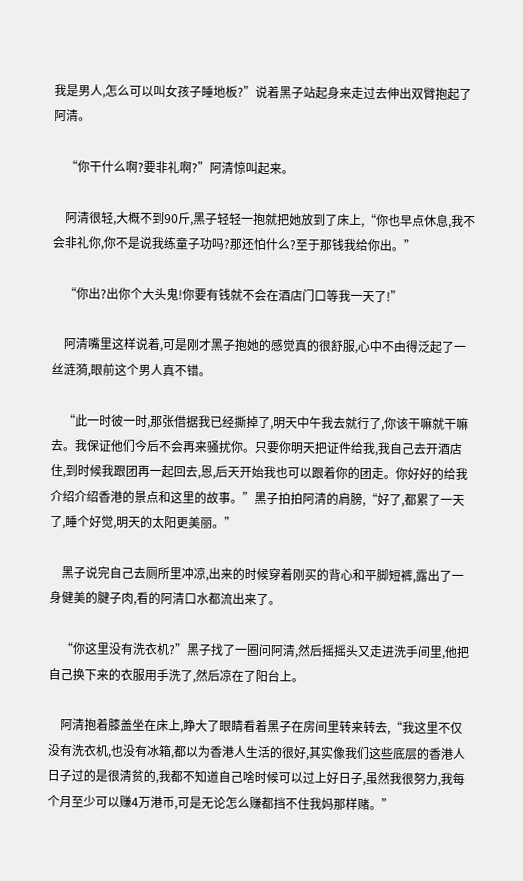我是男人,怎么可以叫女孩子睡地板?”说着黑子站起身来走过去伸出双臂抱起了阿清。

    “你干什么啊?要非礼啊?”阿清惊叫起来。

    阿清很轻,大概不到90斤,黑子轻轻一抱就把她放到了床上,“你也早点休息,我不会非礼你,你不是说我练童子功吗?那还怕什么?至于那钱我给你出。”

    “你出?出你个大头鬼!你要有钱就不会在酒店门口等我一天了!”

    阿清嘴里这样说着,可是刚才黑子抱她的感觉真的很舒服,心中不由得泛起了一丝涟漪,眼前这个男人真不错。

    “此一时彼一时,那张借据我已经撕掉了,明天中午我去就行了,你该干嘛就干嘛去。我保证他们今后不会再来骚扰你。只要你明天把证件给我,我自己去开酒店住,到时候我跟团再一起回去,恩,后天开始我也可以跟着你的团走。你好好的给我介绍介绍香港的景点和这里的故事。”黑子拍拍阿清的肩膀,“好了,都累了一天了,睡个好觉,明天的太阳更美丽。”

    黑子说完自己去厕所里冲凉,出来的时候穿着刚买的背心和平脚短裤,露出了一身健美的腱子肉,看的阿清口水都流出来了。

    “你这里没有洗衣机?”黑子找了一圈问阿清,然后摇摇头又走进洗手间里,他把自己换下来的衣服用手洗了,然后凉在了阳台上。

    阿清抱着膝盖坐在床上,睁大了眼睛看着黑子在房间里转来转去,“我这里不仅没有洗衣机,也没有冰箱,都以为香港人生活的很好,其实像我们这些底层的香港人日子过的是很清贫的,我都不知道自己啥时候可以过上好日子,虽然我很努力,我每个月至少可以赚4万港币,可是无论怎么赚都挡不住我妈那样赌。”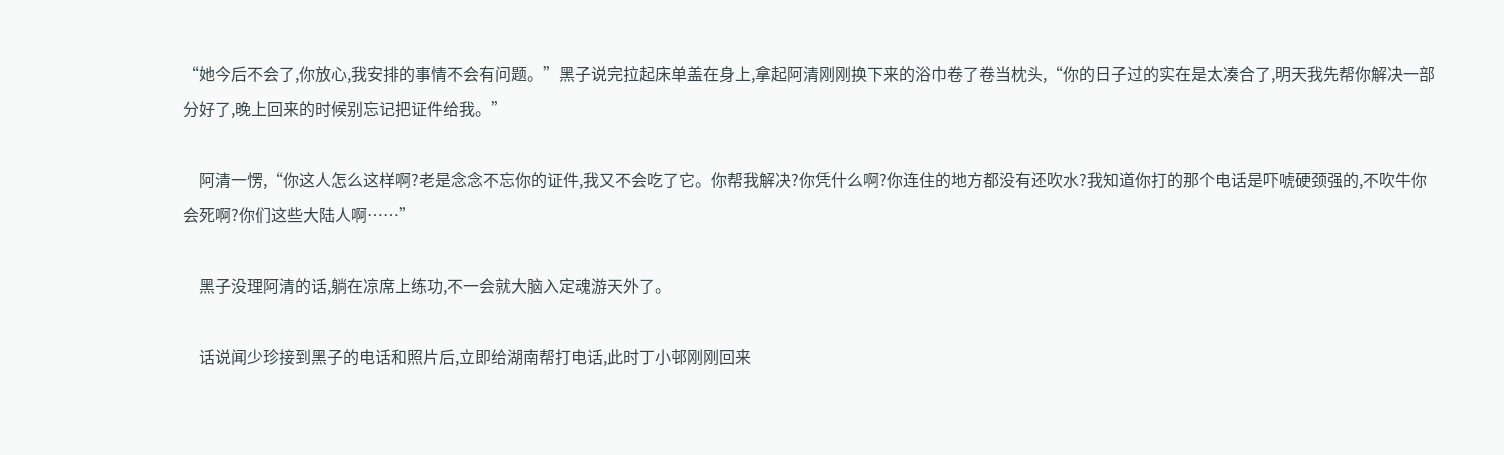“她今后不会了,你放心,我安排的事情不会有问题。”黑子说完拉起床单盖在身上,拿起阿清刚刚换下来的浴巾卷了卷当枕头,“你的日子过的实在是太凑合了,明天我先帮你解决一部分好了,晚上回来的时候别忘记把证件给我。”

    阿清一愣,“你这人怎么这样啊?老是念念不忘你的证件,我又不会吃了它。你帮我解决?你凭什么啊?你连住的地方都没有还吹水?我知道你打的那个电话是吓唬硬颈强的,不吹牛你会死啊?你们这些大陆人啊……”

    黑子没理阿清的话,躺在凉席上练功,不一会就大脑入定魂游天外了。

    话说闻少珍接到黑子的电话和照片后,立即给湖南帮打电话,此时丁小邨刚刚回来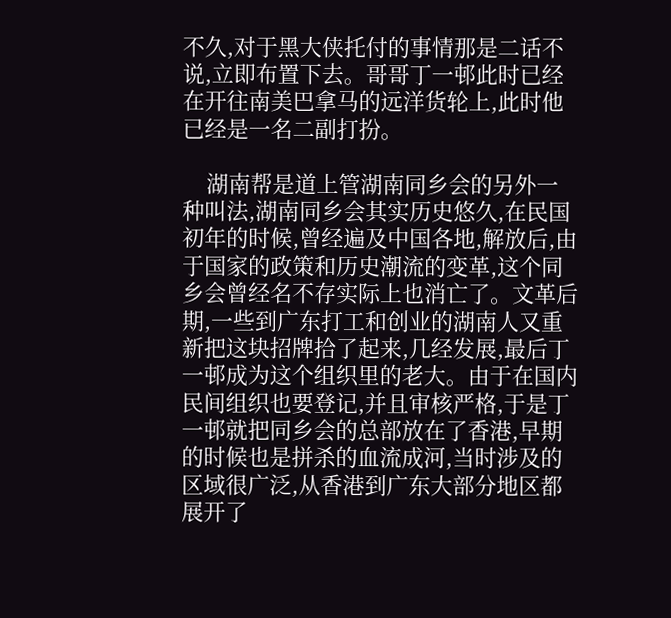不久,对于黑大侠托付的事情那是二话不说,立即布置下去。哥哥丁一邨此时已经在开往南美巴拿马的远洋货轮上,此时他已经是一名二副打扮。

    湖南帮是道上管湖南同乡会的另外一种叫法,湖南同乡会其实历史悠久,在民国初年的时候,曾经遍及中国各地,解放后,由于国家的政策和历史潮流的变革,这个同乡会曾经名不存实际上也消亡了。文革后期,一些到广东打工和创业的湖南人又重新把这块招牌拾了起来,几经发展,最后丁一邨成为这个组织里的老大。由于在国内民间组织也要登记,并且审核严格,于是丁一邨就把同乡会的总部放在了香港,早期的时候也是拼杀的血流成河,当时涉及的区域很广泛,从香港到广东大部分地区都展开了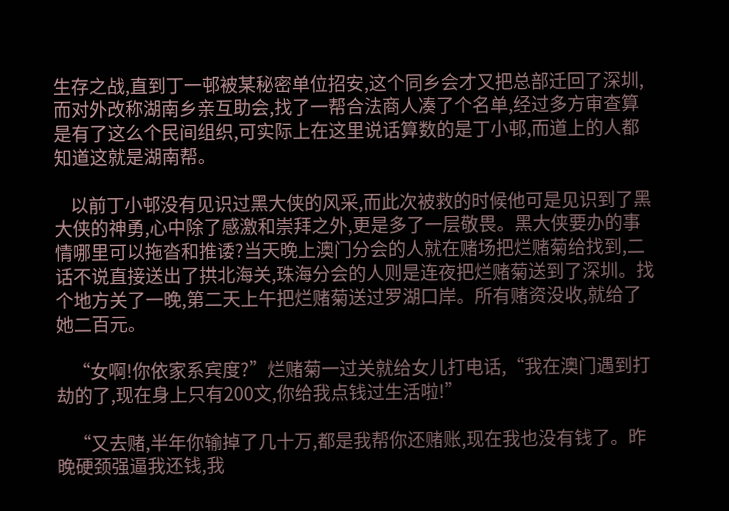生存之战,直到丁一邨被某秘密单位招安,这个同乡会才又把总部迁回了深圳,而对外改称湖南乡亲互助会,找了一帮合法商人凑了个名单,经过多方审查算是有了这么个民间组织,可实际上在这里说话算数的是丁小邨,而道上的人都知道这就是湖南帮。

    以前丁小邨没有见识过黑大侠的风采,而此次被救的时候他可是见识到了黑大侠的神勇,心中除了感激和崇拜之外,更是多了一层敬畏。黑大侠要办的事情哪里可以拖沓和推诿?当天晚上澳门分会的人就在赌场把烂赌菊给找到,二话不说直接送出了拱北海关,珠海分会的人则是连夜把烂赌菊送到了深圳。找个地方关了一晚,第二天上午把烂赌菊送过罗湖口岸。所有赌资没收,就给了她二百元。

    “女啊!你依家系宾度?”烂赌菊一过关就给女儿打电话,“我在澳门遇到打劫的了,现在身上只有200文,你给我点钱过生活啦!”

    “又去赌,半年你输掉了几十万,都是我帮你还赌账,现在我也没有钱了。昨晚硬颈强逼我还钱,我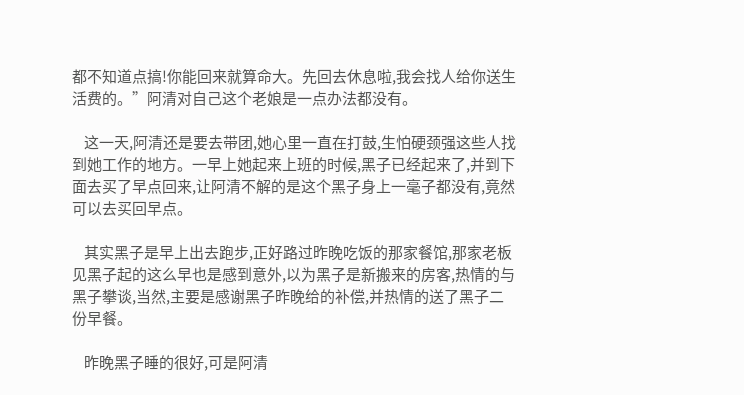都不知道点搞!你能回来就算命大。先回去休息啦,我会找人给你送生活费的。”阿清对自己这个老娘是一点办法都没有。

    这一天,阿清还是要去带团,她心里一直在打鼓,生怕硬颈强这些人找到她工作的地方。一早上她起来上班的时候,黑子已经起来了,并到下面去买了早点回来,让阿清不解的是这个黑子身上一毫子都没有,竟然可以去买回早点。

    其实黑子是早上出去跑步,正好路过昨晚吃饭的那家餐馆,那家老板见黑子起的这么早也是感到意外,以为黑子是新搬来的房客,热情的与黑子攀谈,当然,主要是感谢黑子昨晚给的补偿,并热情的送了黑子二份早餐。

    昨晚黑子睡的很好,可是阿清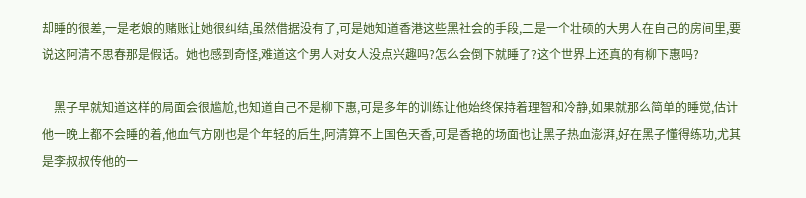却睡的很差,一是老娘的赌账让她很纠结,虽然借据没有了,可是她知道香港这些黑社会的手段,二是一个壮硕的大男人在自己的房间里,要说这阿清不思春那是假话。她也感到奇怪,难道这个男人对女人没点兴趣吗?怎么会倒下就睡了?这个世界上还真的有柳下惠吗?

    黑子早就知道这样的局面会很尴尬,也知道自己不是柳下惠,可是多年的训练让他始终保持着理智和冷静,如果就那么简单的睡觉,估计他一晚上都不会睡的着,他血气方刚也是个年轻的后生,阿清算不上国色天香,可是香艳的场面也让黑子热血澎湃,好在黑子懂得练功,尤其是李叔叔传他的一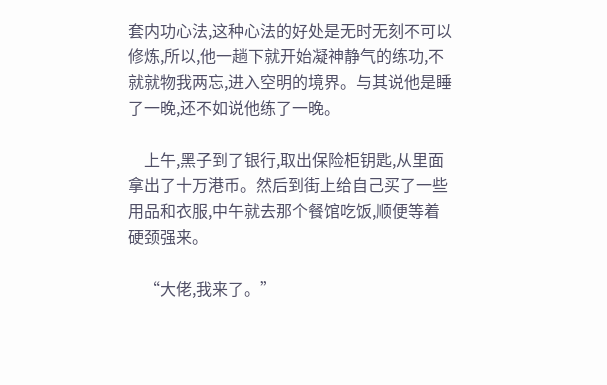套内功心法,这种心法的好处是无时无刻不可以修炼,所以,他一趟下就开始凝神静气的练功,不就就物我两忘,进入空明的境界。与其说他是睡了一晚,还不如说他练了一晚。

    上午,黑子到了银行,取出保险柜钥匙,从里面拿出了十万港币。然后到街上给自己买了一些用品和衣服,中午就去那个餐馆吃饭,顺便等着硬颈强来。

    “大佬,我来了。”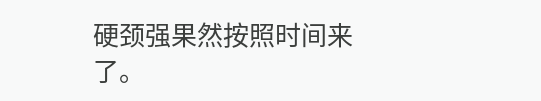硬颈强果然按照时间来了。